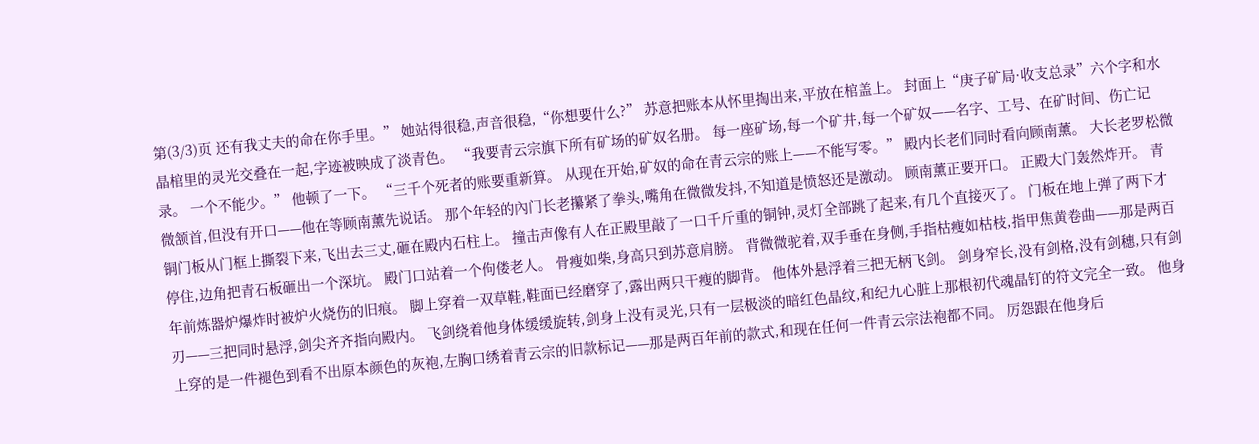第(3/3)页 还有我丈夫的命在你手里。” 她站得很稳,声音很稳,“你想要什么?” 苏意把账本从怀里掏出来,平放在棺盖上。 封面上“庚子矿局·收支总录”六个字和水晶棺里的灵光交叠在一起,字迹被映成了淡青色。 “我要青云宗旗下所有矿场的矿奴名册。 每一座矿场,每一个矿井,每一个矿奴——名字、工号、在矿时间、伤亡记录。 一个不能少。” 他顿了一下。 “三千个死者的账要重新算。 从现在开始,矿奴的命在青云宗的账上——不能写零。” 殿内长老们同时看向顾南薰。 大长老罗松微微颔首,但没有开口——他在等顾南薰先说话。 那个年轻的內门长老攥紧了拳头,嘴角在微微发抖,不知道是愤怒还是激动。 顾南薰正要开口。 正殿大门轰然炸开。 青铜门板从门框上撕裂下来,飞出去三丈,砸在殿内石柱上。 撞击声像有人在正殿里敲了一口千斤重的铜钟,灵灯全部跳了起来,有几个直接灭了。 门板在地上弹了两下才停住,边角把青石板砸出一个深坑。 殿门口站着一个佝偻老人。 骨瘦如柴,身高只到苏意肩膀。 背微微驼着,双手垂在身侧,手指枯瘦如枯枝,指甲焦黄卷曲——那是两百年前炼器炉爆炸时被炉火烧伤的旧痕。 脚上穿着一双草鞋,鞋面已经磨穿了,露出两只干瘦的脚背。 他体外悬浮着三把无柄飞剑。 剑身窄长,没有剑格,没有剑穗,只有剑刃——三把同时悬浮,剑尖齐齐指向殿内。 飞剑绕着他身体缓缓旋转,剑身上没有灵光,只有一层极淡的暗红色晶纹,和纪九心脏上那根初代魂晶钉的符文完全一致。 他身上穿的是一件褪色到看不出原本颜色的灰袍,左胸口绣着青云宗的旧款标记——那是两百年前的款式,和现在任何一件青云宗法袍都不同。 厉怨跟在他身后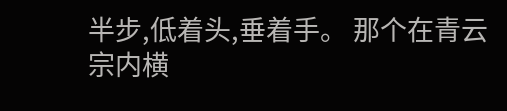半步,低着头,垂着手。 那个在青云宗内横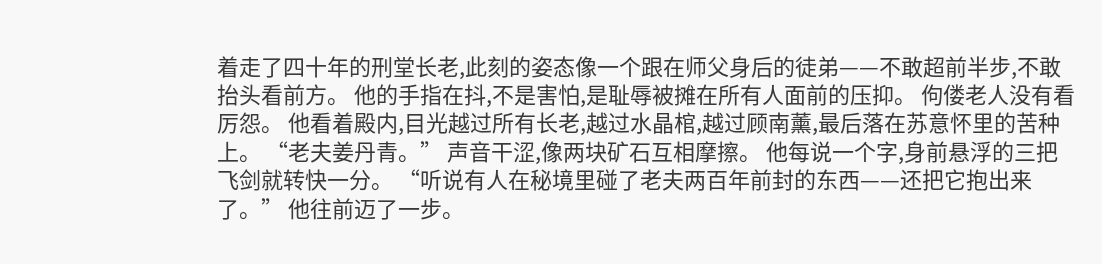着走了四十年的刑堂长老,此刻的姿态像一个跟在师父身后的徒弟——不敢超前半步,不敢抬头看前方。 他的手指在抖,不是害怕,是耻辱被摊在所有人面前的压抑。 佝偻老人没有看厉怨。 他看着殿内,目光越过所有长老,越过水晶棺,越过顾南薰,最后落在苏意怀里的苦种上。 “老夫姜丹青。” 声音干涩,像两块矿石互相摩擦。 他每说一个字,身前悬浮的三把飞剑就转快一分。 “听说有人在秘境里碰了老夫两百年前封的东西——还把它抱出来了。” 他往前迈了一步。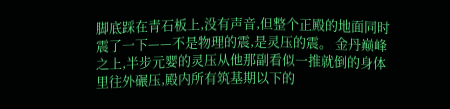脚底踩在青石板上,没有声音,但整个正殿的地面同时震了一下——不是物理的震,是灵压的震。 金丹巅峰之上,半步元婴的灵压从他那副看似一推就倒的身体里往外碾压,殿内所有筑基期以下的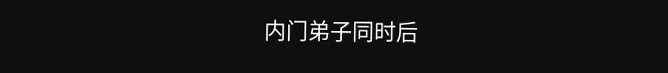内门弟子同时后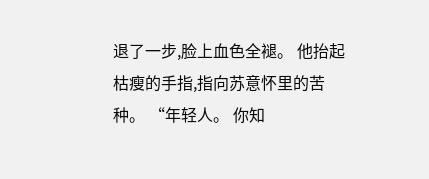退了一步,脸上血色全褪。 他抬起枯瘦的手指,指向苏意怀里的苦种。 “年轻人。 你知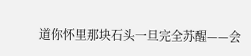道你怀里那块石头一旦完全苏醒——会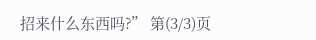招来什么东西吗?” 第(3/3)页